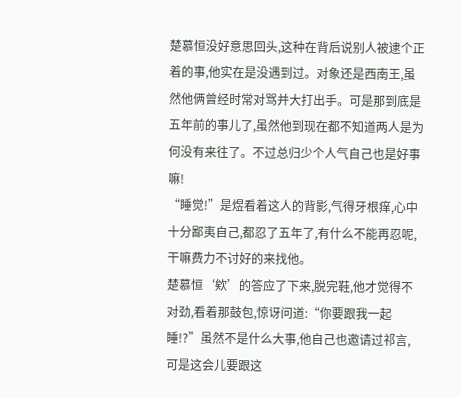楚慕恒没好意思回头,这种在背后说别人被逮个正着的事,他实在是没遇到过。对象还是西南王,虽然他俩曾经时常对骂并大打出手。可是那到底是五年前的事儿了,虽然他到现在都不知道两人是为何没有来往了。不过总归少个人气自己也是好事嘛!
“睡觉!”是煜看着这人的背影,气得牙根痒,心中十分鄙夷自己,都忍了五年了,有什么不能再忍呢,干嘛费力不讨好的来找他。
楚慕恒‘欸’的答应了下来,脱完鞋,他才觉得不对劲,看着那鼓包,惊讶问道:“你要跟我一起睡!?”虽然不是什么大事,他自己也邀请过祁言,可是这会儿要跟这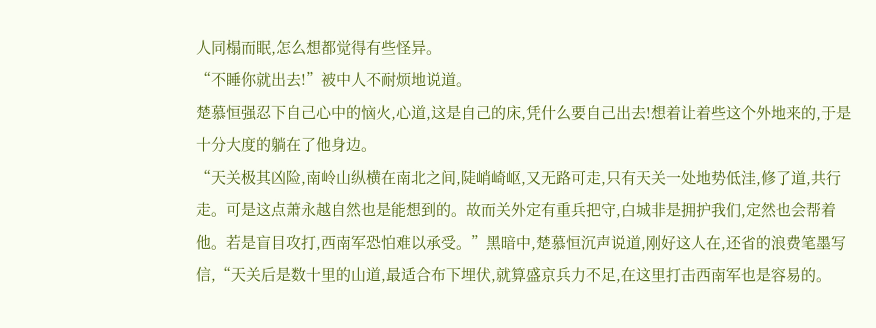人同榻而眠,怎么想都觉得有些怪异。
“不睡你就出去!”被中人不耐烦地说道。
楚慕恒强忍下自己心中的恼火,心道,这是自己的床,凭什么要自己出去!想着让着些这个外地来的,于是十分大度的躺在了他身边。
“天关极其凶险,南岭山纵横在南北之间,陡峭崎岖,又无路可走,只有天关一处地势低洼,修了道,共行走。可是这点萧永越自然也是能想到的。故而关外定有重兵把守,白城非是拥护我们,定然也会帮着他。若是盲目攻打,西南军恐怕难以承受。”黑暗中,楚慕恒沉声说道,刚好这人在,还省的浪费笔墨写信,“天关后是数十里的山道,最适合布下埋伏,就算盛京兵力不足,在这里打击西南军也是容易的。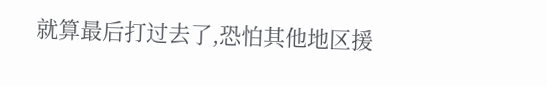就算最后打过去了,恐怕其他地区援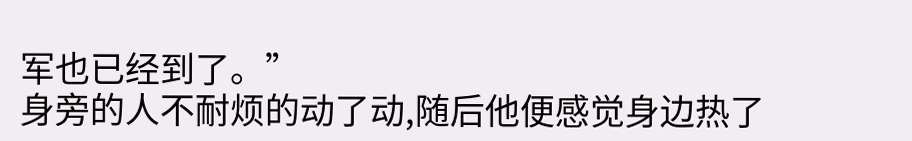军也已经到了。”
身旁的人不耐烦的动了动,随后他便感觉身边热了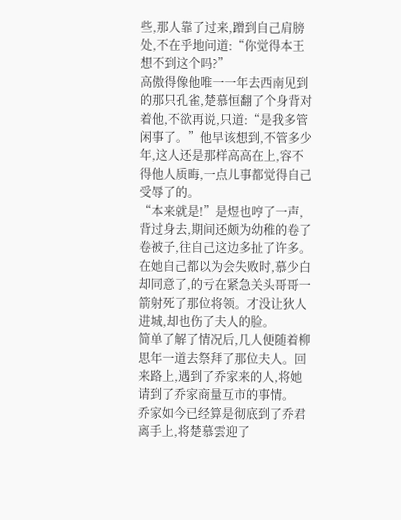些,那人靠了过来,蹭到自己肩膀处,不在乎地问道:“你觉得本王想不到这个吗?”
高傲得像他唯一一年去西南见到的那只孔雀,楚慕恒翻了个身背对着他,不欲再说,只道:“是我多管闲事了。”他早该想到,不管多少年,这人还是那样高高在上,容不得他人质晦,一点儿事都觉得自己受辱了的。
“本来就是!”是煜也哼了一声,背过身去,期间还颇为幼稚的卷了卷被子,往自己这边多扯了许多。
在她自己都以为会失败时,慕少白却同意了,的亏在紧急关头哥哥一箭射死了那位将领。才没让狄人进城,却也伤了夫人的脸。
简单了解了情况后,几人便随着柳思年一道去祭拜了那位夫人。回来路上,遇到了乔家来的人,将她请到了乔家商量互市的事情。
乔家如今已经算是彻底到了乔君离手上,将楚慕雲迎了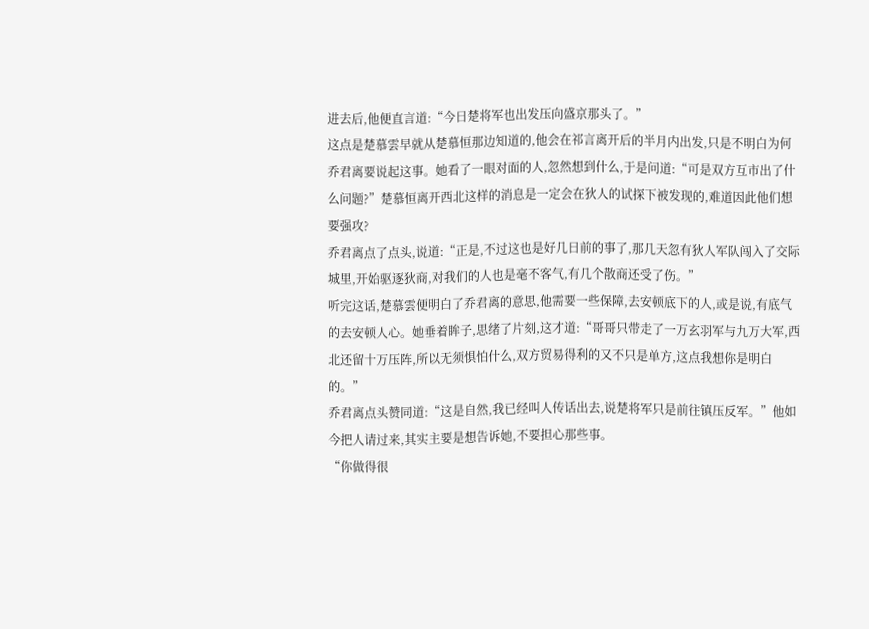进去后,他便直言道:“今日楚将军也出发压向盛京那头了。”
这点是楚慕雲早就从楚慕恒那边知道的,他会在祁言离开后的半月内出发,只是不明白为何乔君离要说起这事。她看了一眼对面的人,忽然想到什么,于是问道:“可是双方互市出了什么问题?”楚慕恒离开西北这样的消息是一定会在狄人的试探下被发现的,难道因此他们想要强攻?
乔君离点了点头,说道:“正是,不过这也是好几日前的事了,那几天忽有狄人军队闯入了交际城里,开始驱逐狄商,对我们的人也是毫不客气,有几个散商还受了伤。”
听完这话,楚慕雲便明白了乔君离的意思,他需要一些保障,去安顿底下的人,或是说,有底气的去安顿人心。她垂着眸子,思绪了片刻,这才道:“哥哥只带走了一万玄羽军与九万大军,西北还留十万压阵,所以无须惧怕什么,双方贸易得利的又不只是单方,这点我想你是明白的。”
乔君离点头赞同道:“这是自然,我已经叫人传话出去,说楚将军只是前往镇压反军。”他如今把人请过来,其实主要是想告诉她,不要担心那些事。
“你做得很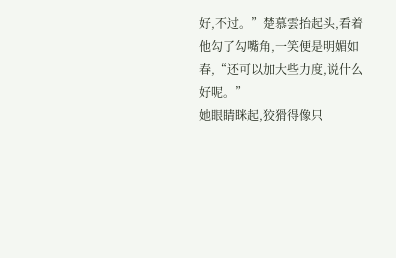好,不过。”楚慕雲抬起头,看着他勾了勾嘴角,一笑便是明媚如春,“还可以加大些力度,说什么好呢。”
她眼睛眯起,狡猾得像只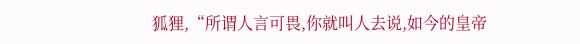狐狸,“所谓人言可畏,你就叫人去说,如今的皇帝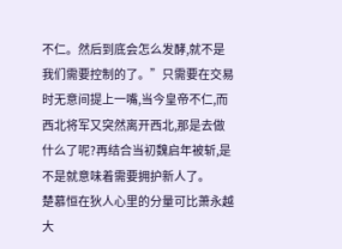不仁。然后到底会怎么发酵,就不是我们需要控制的了。”只需要在交易时无意间提上一嘴,当今皇帝不仁,而西北将军又突然离开西北,那是去做什么了呢?再结合当初魏启年被斩,是不是就意味着需要拥护新人了。
楚慕恒在狄人心里的分量可比萧永越大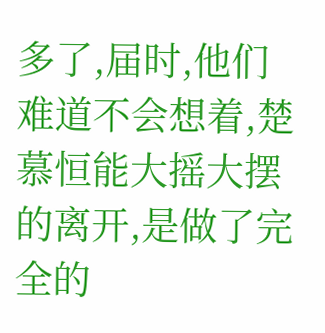多了,届时,他们难道不会想着,楚慕恒能大摇大摆的离开,是做了完全的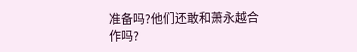准备吗?他们还敢和萧永越合作吗?